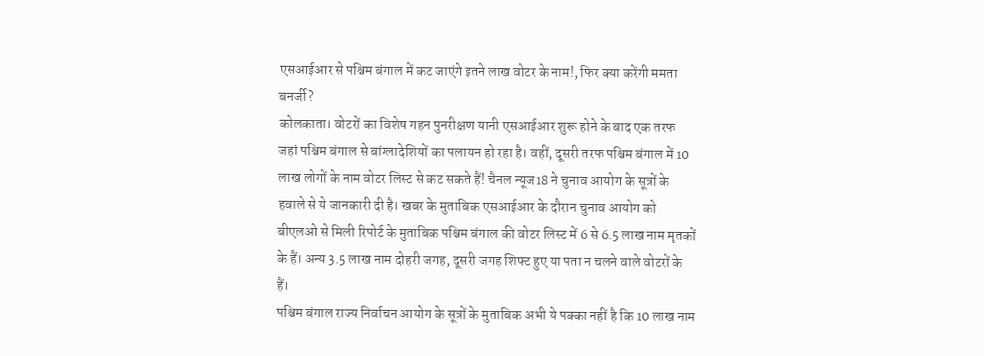एसआईआर से पश्चिम बंगाल में कट जाएंगे इतने लाख वोटर के नाम!, फिर क्या करेंगी ममता बनर्जी?
कोलकाता। वोटरों का विशेष गहन पुनरीक्षण यानी एसआईआर शुरू होने के बाद एक तरफ जहां पश्चिम बंगाल से बांग्लादेशियों का पलायन हो रहा है। वहीं, दूसरी तरफ पश्चिम बंगाल में 10 लाख लोगों के नाम वोटर लिस्ट से कट सकते हैं! चैनल न्यूज18 ने चुनाव आयोग के सूत्रों के हवाले से ये जानकारी दी है। खबर के मुताबिक एसआईआर के दौरान चुनाव आयोग को बीएलओ से मिली रिपोर्ट के मुताबिक पश्चिम बंगाल की वोटर लिस्ट में 6 से 6.5 लाख नाम मृतकों के हैं। अन्य 3.5 लाख नाम दोहरी जगह, दूसरी जगह शिफ्ट हुए या पता न चलने वाले वोटरों के हैं।
पश्चिम बंगाल राज्य निर्वाचन आयोग के सूत्रों के मुताबिक अभी ये पक्का नहीं है कि 10 लाख नाम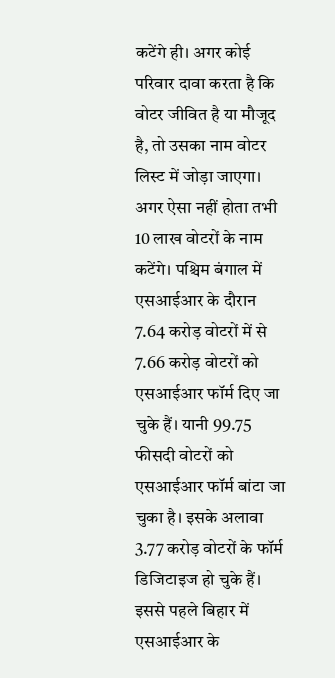कटेंगे ही। अगर कोई परिवार दावा करता है कि वोटर जीवित है या मौजूद है, तो उसका नाम वोटर लिस्ट में जोड़ा जाएगा। अगर ऐसा नहीं होता तभी 10 लाख वोटरों के नाम कटेंगे। पश्चिम बंगाल में एसआईआर के दौरान 7.64 करोड़ वोटरों में से 7.66 करोड़ वोटरों को एसआईआर फॉर्म दिए जा चुके हैं। यानी 99.75 फीसदी वोटरों को एसआईआर फॉर्म बांटा जा चुका है। इसके अलावा 3.77 करोड़ वोटरों के फॉर्म डिजिटाइज हो चुके हैं। इससे पहले बिहार में एसआईआर के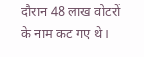दौरान 48 लाख वोटरों के नाम कट गए थे।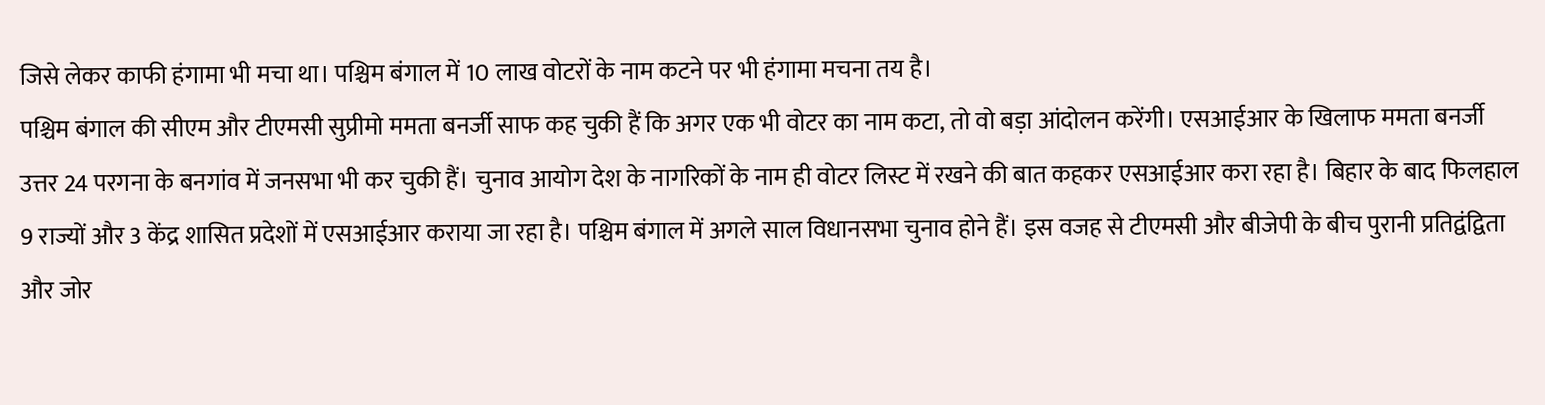जिसे लेकर काफी हंगामा भी मचा था। पश्चिम बंगाल में 10 लाख वोटरों के नाम कटने पर भी हंगामा मचना तय है।
पश्चिम बंगाल की सीएम और टीएमसी सुप्रीमो ममता बनर्जी साफ कह चुकी हैं कि अगर एक भी वोटर का नाम कटा, तो वो बड़ा आंदोलन करेंगी। एसआईआर के खिलाफ ममता बनर्जी उत्तर 24 परगना के बनगांव में जनसभा भी कर चुकी हैं। चुनाव आयोग देश के नागरिकों के नाम ही वोटर लिस्ट में रखने की बात कहकर एसआईआर करा रहा है। बिहार के बाद फिलहाल 9 राज्यों और 3 केंद्र शासित प्रदेशों में एसआईआर कराया जा रहा है। पश्चिम बंगाल में अगले साल विधानसभा चुनाव होने हैं। इस वजह से टीएमसी और बीजेपी के बीच पुरानी प्रतिद्वंद्विता और जोर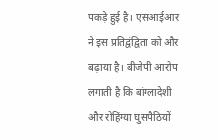पकड़े हुई है। एसआईआर ने इस प्रतिद्वंद्विता को और बढ़ाया है। बीजेपी आरोप लगाती है कि बांग्लादेशी और रोहिंग्या घुसपैठियों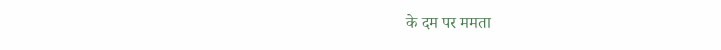के दम पर ममता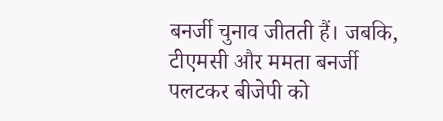बनर्जी चुनाव जीतती हैं। जबकि, टीएमसी और ममता बनर्जी पलटकर बीजेपी को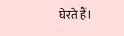घेरते हैं।